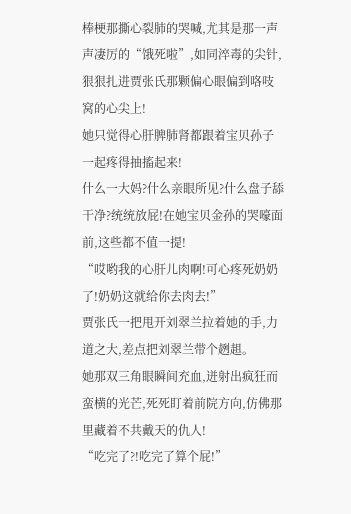棒梗那撕心裂肺的哭喊,尤其是那一声声凄厉的“饿死啦”,如同淬毒的尖针,狠狠扎进贾张氏那颗偏心眼偏到咯吱窝的心尖上!
她只觉得心肝脾肺肾都跟着宝贝孙子一起疼得抽搐起来!
什么一大妈?什么亲眼所见?什么盘子舔干净?统统放屁!在她宝贝金孙的哭嚎面前,这些都不值一提!
“哎哟我的心肝儿肉啊!可心疼死奶奶了!奶奶这就给你去肉去!”
贾张氏一把甩开刘翠兰拉着她的手,力道之大,差点把刘翠兰带个趔趄。
她那双三角眼瞬间充血,迸射出疯狂而蛮横的光芒,死死盯着前院方向,仿佛那里藏着不共戴天的仇人!
“吃完了?!吃完了算个屁!”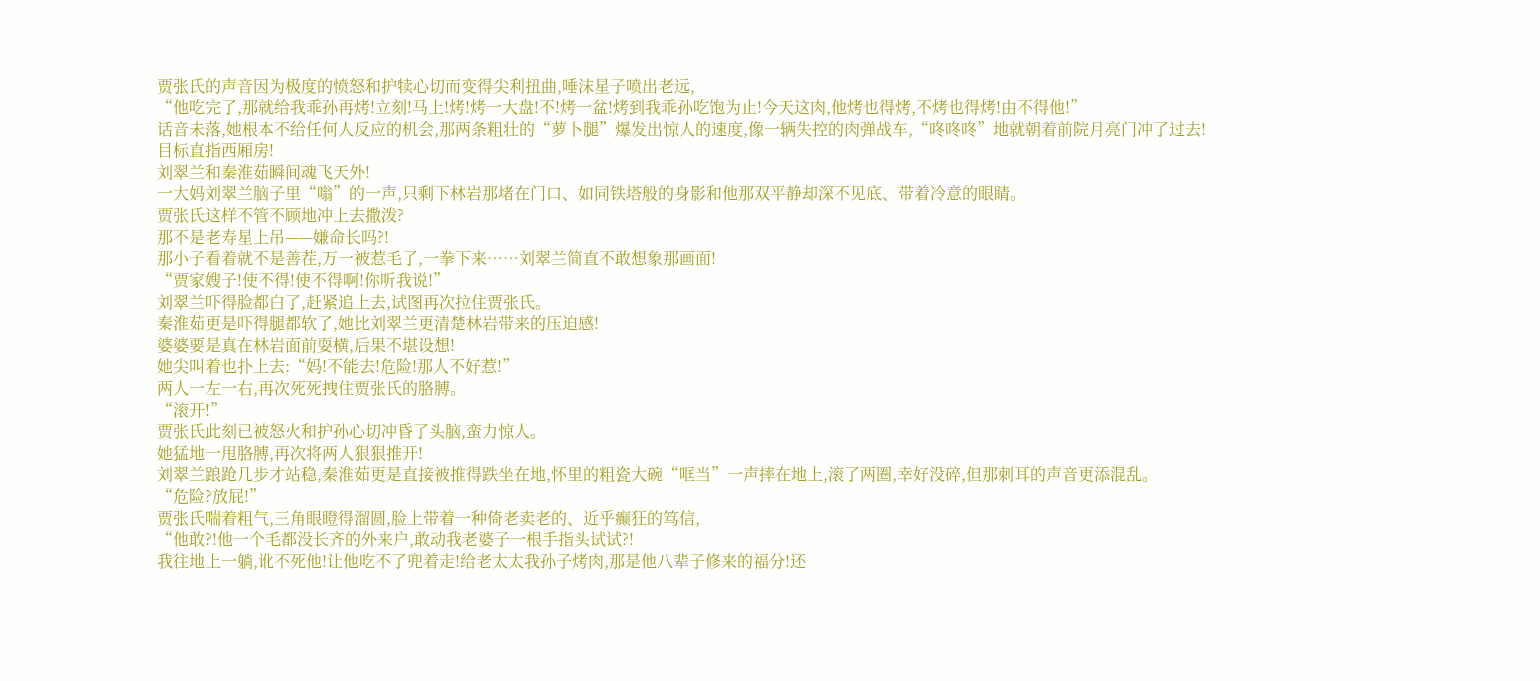贾张氏的声音因为极度的愤怒和护犊心切而变得尖利扭曲,唾沫星子喷出老远,
“他吃完了,那就给我乖孙再烤!立刻!马上!烤!烤一大盘!不!烤一盆!烤到我乖孙吃饱为止!今天这肉,他烤也得烤,不烤也得烤!由不得他!”
话音未落,她根本不给任何人反应的机会,那两条粗壮的“萝卜腿”爆发出惊人的速度,像一辆失控的肉弹战车,“咚咚咚”地就朝着前院月亮门冲了过去!
目标直指西厢房!
刘翠兰和秦淮茹瞬间魂飞天外!
一大妈刘翠兰脑子里“嗡”的一声,只剩下林岩那堵在门口、如同铁塔般的身影和他那双平静却深不见底、带着冷意的眼睛。
贾张氏这样不管不顾地冲上去撒泼?
那不是老寿星上吊——嫌命长吗?!
那小子看着就不是善茬,万一被惹毛了,一拳下来……刘翠兰简直不敢想象那画面!
“贾家嫂子!使不得!使不得啊!你听我说!”
刘翠兰吓得脸都白了,赶紧追上去,试图再次拉住贾张氏。
秦淮茹更是吓得腿都软了,她比刘翠兰更清楚林岩带来的压迫感!
婆婆要是真在林岩面前耍横,后果不堪设想!
她尖叫着也扑上去:“妈!不能去!危险!那人不好惹!”
两人一左一右,再次死死拽住贾张氏的胳膊。
“滚开!”
贾张氏此刻已被怒火和护孙心切冲昏了头脑,蛮力惊人。
她猛地一甩胳膊,再次将两人狠狠推开!
刘翠兰踉跄几步才站稳,秦淮茹更是直接被推得跌坐在地,怀里的粗瓷大碗“哐当”一声摔在地上,滚了两圈,幸好没碎,但那刺耳的声音更添混乱。
“危险?放屁!”
贾张氏喘着粗气,三角眼瞪得溜圆,脸上带着一种倚老卖老的、近乎癫狂的笃信,
“他敢?!他一个毛都没长齐的外来户,敢动我老婆子一根手指头试试?!
我往地上一躺,讹不死他!让他吃不了兜着走!给老太太我孙子烤肉,那是他八辈子修来的福分!还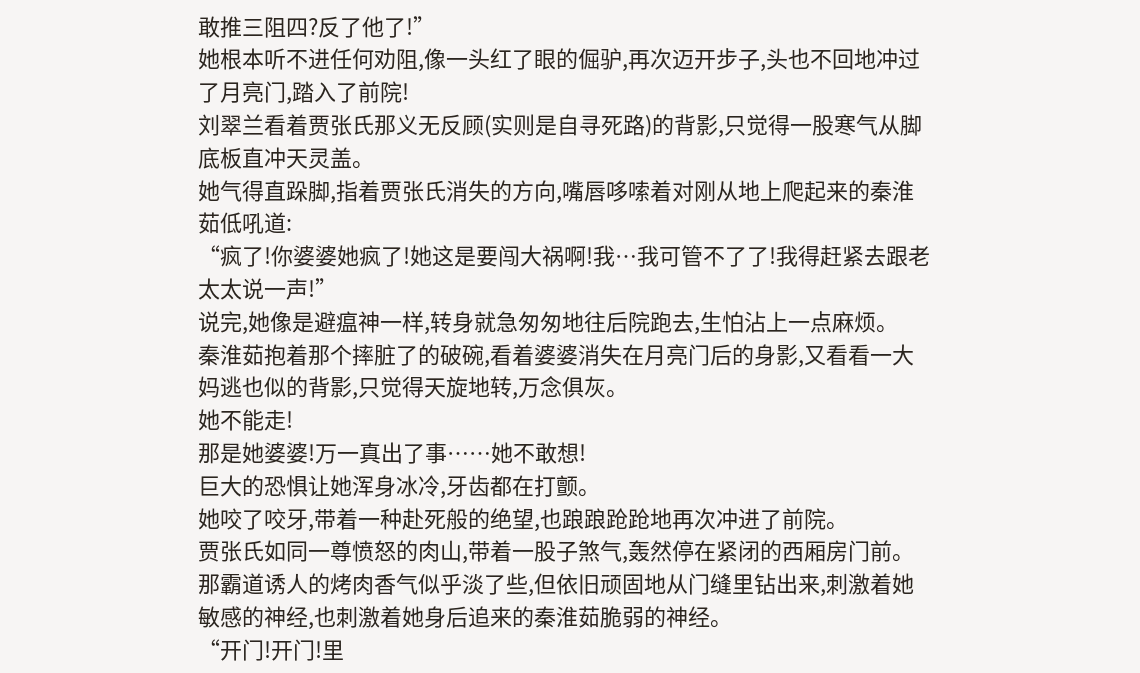敢推三阻四?反了他了!”
她根本听不进任何劝阻,像一头红了眼的倔驴,再次迈开步子,头也不回地冲过了月亮门,踏入了前院!
刘翠兰看着贾张氏那义无反顾(实则是自寻死路)的背影,只觉得一股寒气从脚底板直冲天灵盖。
她气得直跺脚,指着贾张氏消失的方向,嘴唇哆嗦着对刚从地上爬起来的秦淮茹低吼道:
“疯了!你婆婆她疯了!她这是要闯大祸啊!我…我可管不了了!我得赶紧去跟老太太说一声!”
说完,她像是避瘟神一样,转身就急匆匆地往后院跑去,生怕沾上一点麻烦。
秦淮茹抱着那个摔脏了的破碗,看着婆婆消失在月亮门后的身影,又看看一大妈逃也似的背影,只觉得天旋地转,万念俱灰。
她不能走!
那是她婆婆!万一真出了事……她不敢想!
巨大的恐惧让她浑身冰冷,牙齿都在打颤。
她咬了咬牙,带着一种赴死般的绝望,也踉踉跄跄地再次冲进了前院。
贾张氏如同一尊愤怒的肉山,带着一股子煞气,轰然停在紧闭的西厢房门前。
那霸道诱人的烤肉香气似乎淡了些,但依旧顽固地从门缝里钻出来,刺激着她敏感的神经,也刺激着她身后追来的秦淮茹脆弱的神经。
“开门!开门!里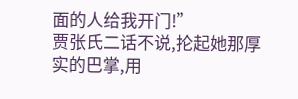面的人给我开门!”
贾张氏二话不说,抡起她那厚实的巴掌,用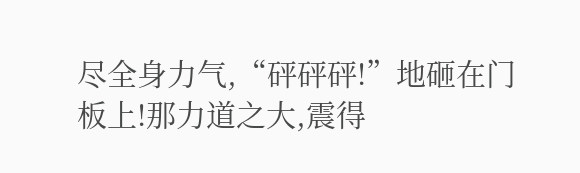尽全身力气,“砰砰砰!”地砸在门板上!那力道之大,震得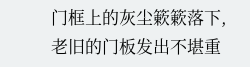门框上的灰尘簌簌落下,老旧的门板发出不堪重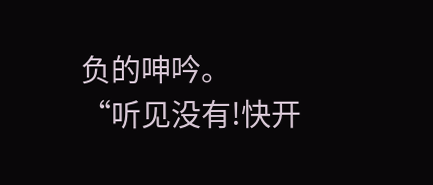负的呻吟。
“听见没有!快开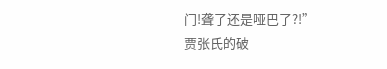门!聋了还是哑巴了?!”
贾张氏的破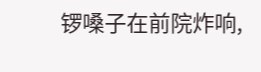锣嗓子在前院炸响,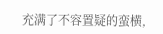充满了不容置疑的蛮横,